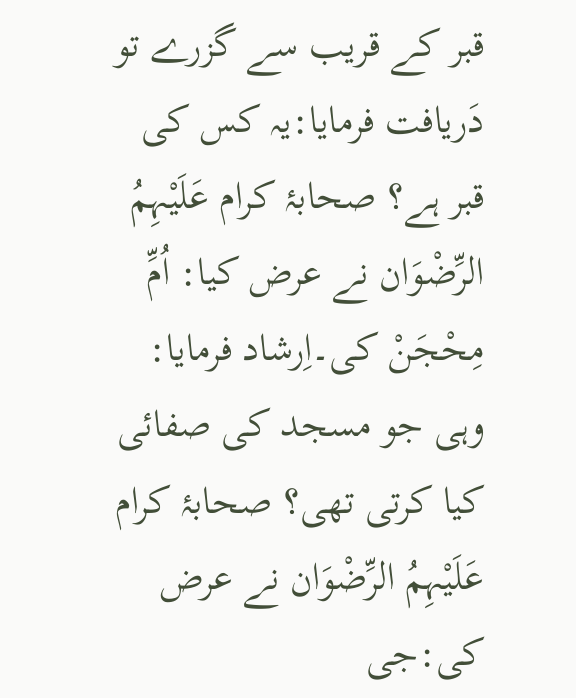قبر کے قریب سے گزرے تو دَریافت فرمایا:یہ کس کی قبر ہے؟ صحابۂ کرام عَلَیْہِمُ الرِّضْوَان نے عرض کیا: اُمِّ مِحْجَنْ کی۔اِرشاد فرمایا: وہی جو مسجد کی صفائی کیا کرتی تھی؟ صحابۂ کرام عَلَیْہِمُ الرِّضْوَان نے عرض کی:جی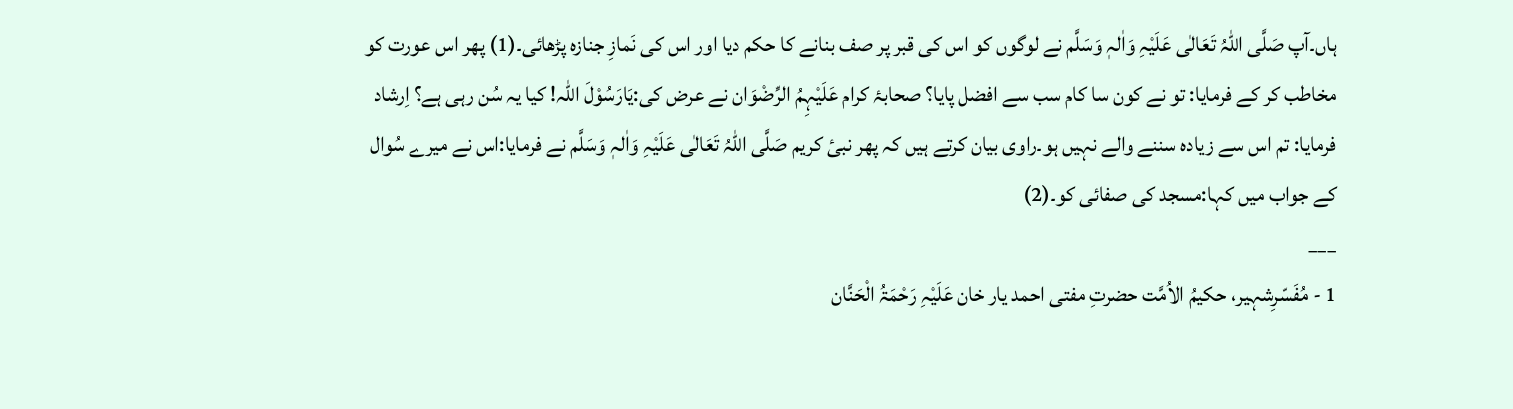ہاں۔آپ صَلَّی اللّٰہُ تَعَالٰی عَلَیْہِ وَاٰلہٖ وَسَلَّم نے لوگوں کو اس کی قبر پر صف بنانے کا حکم دیا اور اس کی نَمازِ جنازہ پڑھائی۔(1) پھر اس عورت کو مخاطب کر کے فرمایا: تو نے کون سا کام سب سے افضل پایا؟ صحابۂ کرام عَلَیْہِمُ الرِّضْوَان نے عرض کی:یَارَسُوْلَ اللہ! کیا یہ سُن رہی ہے؟ اِرشاد فرمایا: تم اس سے زیادہ سننے والے نہیں ہو۔راوی بیان کرتے ہیں کہ پھر نبیٔ کریم صَلَّی اللّٰہُ تَعَالٰی عَلَیْہِ وَاٰلہٖ وَسَلَّم نے فرمایا:اس نے میرے سُوال کے جواب میں کہا:مسجد کی صفائی کو۔(2)
___
1 - مُفَسّرِشہیر، حکیمُ الاُمَّت حضرتِ مفتی احمد یار خان عَلَیْہِ رَحْمَۃُ الْحَنَّان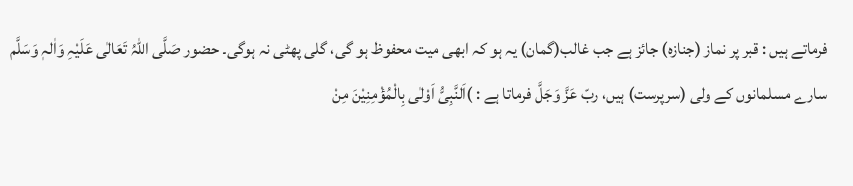فرماتے ہیں : قبر پر نماز (جنازہ) جائز ہے جب غالب(گمان) یہ ہو کہ ابھی میت محفوظ ہو گی، گلی پھٹی نہ ہوگی۔ حضور صَلَّی اللّٰہُ تَعَالٰی عَلَیْہِ وَاٰلہٖ وَسَلَّم سارے مسلمانوں کے ولی (سرپرست) ہیں، ربّ عَزَّ وَجَلَّ فرماتا ہے : )اَلنَّبِیُّ اَوْلٰى بِالْمُؤْمِنِیْنَ مِنْ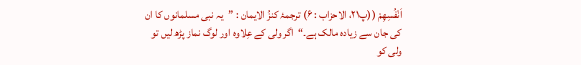اَنْفُسِهِمْ ((پ۲۱، الاحزاب : ۶) ترجمۂ کنزُ الایمان : ”یہ نبی مسلمانوں کا ان کی جان سے زیادہ مالک ہے۔“اگر ولی کے عِلاوہ اور لوگ نماز پڑھ لیں تو ولی کو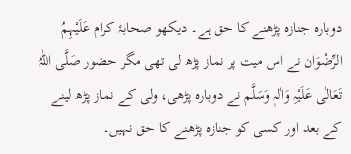دوبارہ جنازہ پڑھنے کا حق ہے۔ دیکھو صحابۂ کرام عَلَیْہِمُ الرِّضْوَان نے اس میت پر نماز پڑھ لی تھی مگر حضور صَلَّی اللّٰہُ تَعَالٰی عَلَیْہِ وَاٰلہٖ وَسَلَّم نے دوبارہ پڑھی، ولی کے نماز پڑھ لینے کے بعد اور کسی کو جنازہ پڑھنے کا حق نہیں۔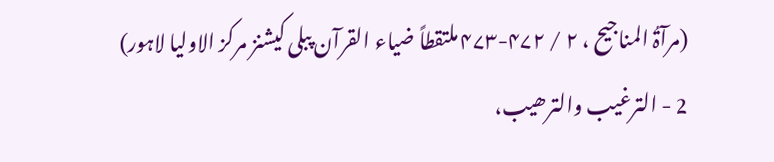(مرآۃُ المناجیح ، ۲ / ۴۷۲-۴۷۳ ملتقطاً ضیاء القرآن پبلی کیشنز مرکز الاولیا لاہور)
2 - الترغیب والترھیب،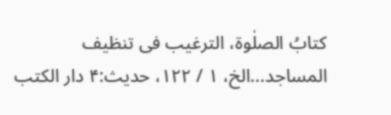کتابُ الصلٰوة، الترغیب فی تنظیف المساجد...الخ، ۱ / ۱۲۲، حدیث:۴ دار الکتب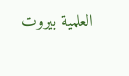العلمیة بيروت